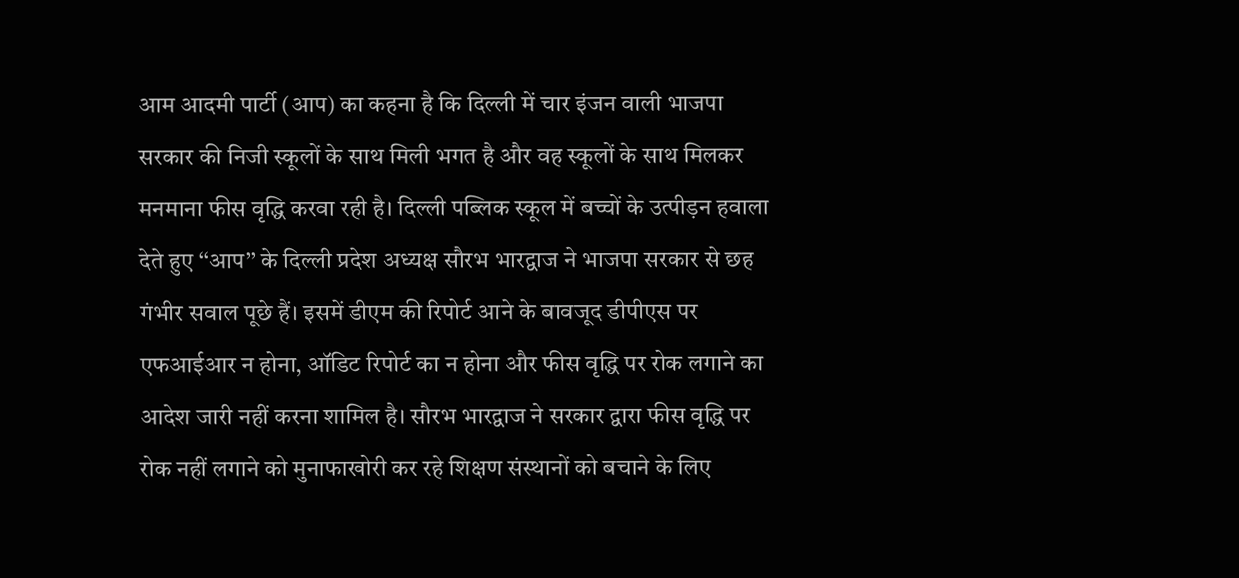आम आदमी पार्टी (आप) का कहना है कि दिल्ली में चार इंजन वाली भाजपा सरकार की निजी स्कूलों के साथ मिली भगत है और वह स्कूलों के साथ मिलकर मनमाना फीस वृद्धि करवा रही है। दिल्ली पब्लिक स्कूल में बच्चों के उत्पीड़न हवाला देते हुए ‘‘आप’’ के दिल्ली प्रदेश अध्यक्ष सौरभ भारद्वाज ने भाजपा सरकार से छह गंभीर सवाल पूछे हैं। इसमें डीएम की रिपोर्ट आने के बावजूद डीपीएस पर एफआईआर न होना, ऑडिट रिपोर्ट का न होना और फीस वृद्धि पर रोक लगाने का आदेश जारी नहीं करना शामिल है। सौरभ भारद्वाज ने सरकार द्वारा फीस वृद्धि पर रोक नहीं लगाने को मुनाफाखोरी कर रहे शिक्षण संस्थानों को बचाने के लिए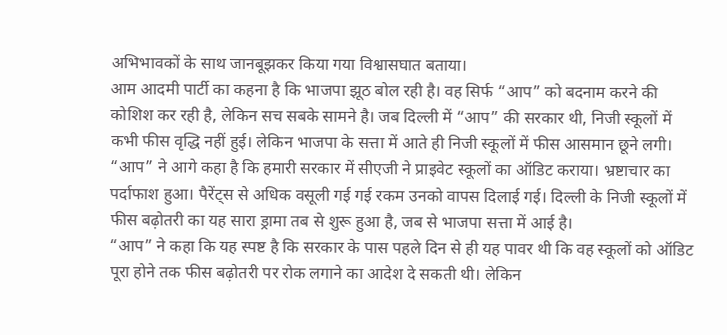अभिभावकों के साथ जानबूझकर किया गया विश्वासघात बताया।
आम आदमी पार्टी का कहना है कि भाजपा झूठ बोल रही है। वह सिर्फ “आप” को बदनाम करने की कोशिश कर रही है, लेकिन सच सबके सामने है। जब दिल्ली में “आप” की सरकार थी, निजी स्कूलों में कभी फीस वृद्धि नहीं हुई। लेकिन भाजपा के सत्ता में आते ही निजी स्कूलों में फीस आसमान छूने लगी।
“आप” ने आगे कहा है कि हमारी सरकार में सीएजी ने प्राइवेट स्कूलों का ऑडिट कराया। भ्रष्टाचार का पर्दाफाश हुआ। पैरेंट्स से अधिक वसूली गई गई रकम उनको वापस दिलाई गई। दिल्ली के निजी स्कूलों में फीस बढ़ोतरी का यह सारा ड्रामा तब से शुरू हुआ है, जब से भाजपा सत्ता में आई है।
“आप” ने कहा कि यह स्पष्ट है कि सरकार के पास पहले दिन से ही यह पावर थी कि वह स्कूलों को ऑडिट पूरा होने तक फीस बढ़ोतरी पर रोक लगाने का आदेश दे सकती थी। लेकिन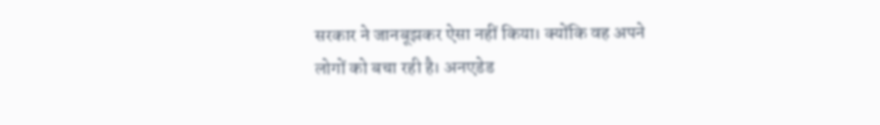सरकार ने जानबूझकर ऐसा नहीं किया। क्योंकि वह अपने लोगों को बचा रही है। अनएडेड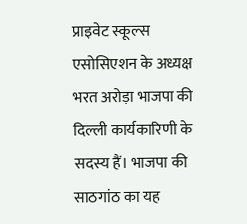प्राइवेट स्कूल्स एसोसिएशन के अध्यक्ष भरत अरोड़ा भाजपा की दिल्ली कार्यकारिणी के सदस्य हैं। भाजपा की साठगांठ का यह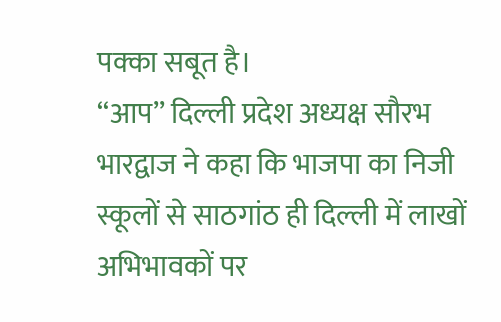पक्का सबूत है।
‘‘आप’’ दिल्ली प्रदेश अध्यक्ष सौरभ भारद्वाज ने कहा कि भाजपा का निजी स्कूलों से साठगांठ ही दिल्ली में लाखों अभिभावकों पर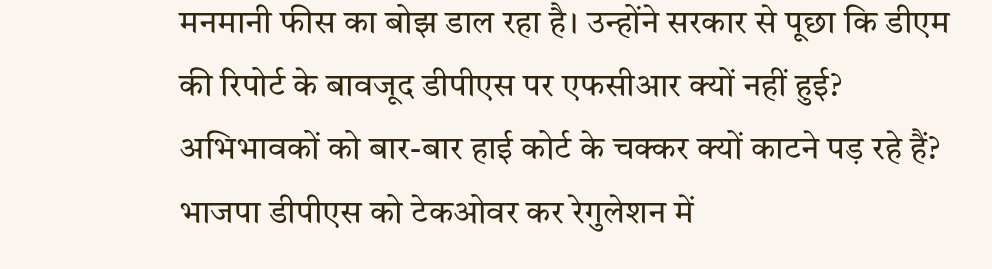मनमानी फीस का बोझ डाल रहा है। उन्होंने सरकार से पूछा कि डीएम की रिपोर्ट के बावजूद डीपीएस पर एफसीआर क्यों नहीं हुई? अभिभावकों को बार-बार हाई कोर्ट के चक्कर क्यों काटने पड़ रहे हैं? भाजपा डीपीएस को टेकओवर कर रेगुलेशन में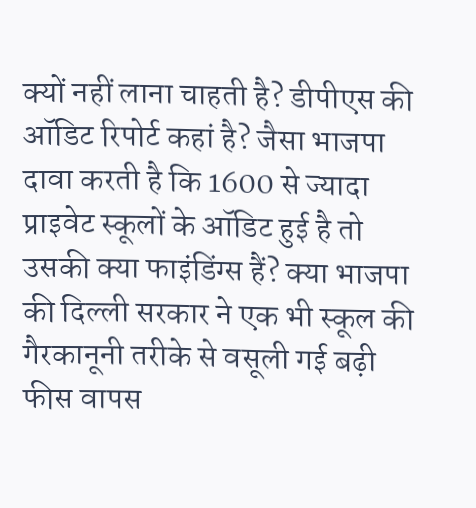क्यों नहीं लाना चाहती है? डीपीएस की ऑडिट रिपोर्ट कहां है? जैसा भाजपा दावा करती है कि 1600 से ज्यादा प्राइवेट स्कूलों के ऑडिट हुई है तो उसकी क्या फाइंडिंग्स हैं? क्या भाजपा की दिल्ली सरकार ने एक भी स्कूल की गैरकानूनी तरीके से वसूली गई बढ़ी फीस वापस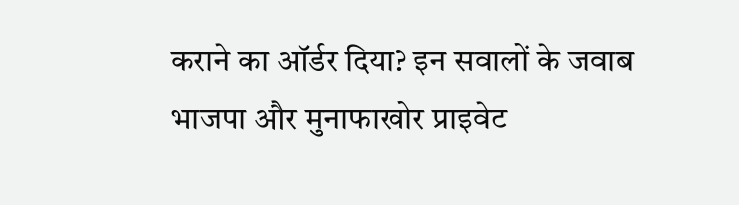कराने का ऑर्डर दिया? इन सवालों के जवाब भाजपा और मुनाफाखोर प्राइवेट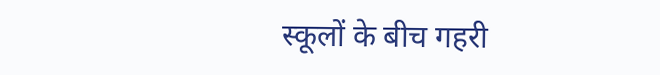स्कूलों के बीच गहरी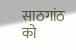साठगांठ को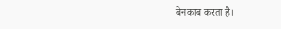बेनकाब करता है।